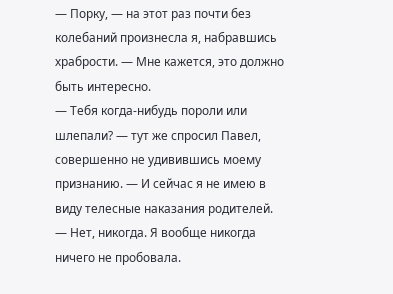— Порку, — на этот раз почти без колебаний произнесла я, набравшись храбрости. — Мне кажется, это должно быть интересно.
— Тебя когда-нибудь пороли или шлепали? — тут же спросил Павел, совершенно не удивившись моему признанию. — И сейчас я не имею в виду телесные наказания родителей.
— Нет, никогда. Я вообще никогда ничего не пробовала.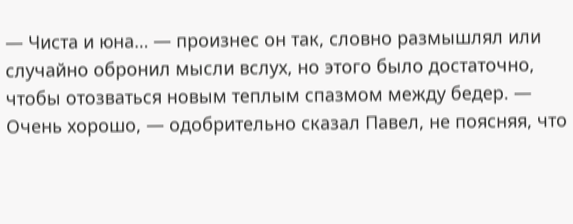— Чиста и юна… — произнес он так, словно размышлял или случайно обронил мысли вслух, но этого было достаточно, чтобы отозваться новым теплым спазмом между бедер. — Очень хорошо, — одобрительно сказал Павел, не поясняя, что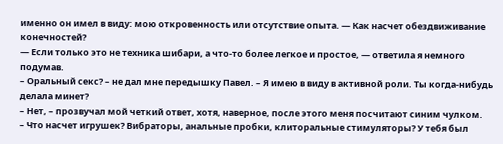именно он имел в виду: мою откровенность или отсутствие опыта. — Как насчет обездвиживание конечностей?
— Если только это не техника шибари, а что-то более легкое и простое, — ответила я немного подумав.
– Оральный секс? – не дал мне передышку Павел. – Я имею в виду в активной роли. Ты когда-нибудь делала минет?
– Нет, – прозвучал мой четкий ответ, хотя, наверное, после этого меня посчитают синим чулком.
– Что насчет игрушек? Вибраторы, анальные пробки, клиторальные стимуляторы? У тебя был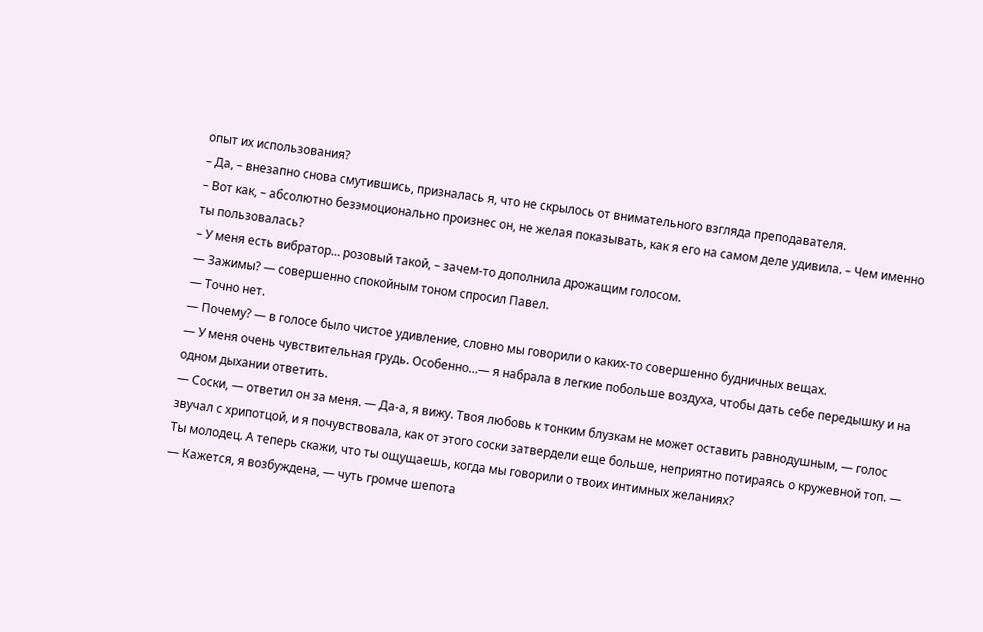опыт их использования?
– Да, – внезапно снова смутившись, призналась я, что не скрылось от внимательного взгляда преподавателя.
– Вот как, – абсолютно безэмоционально произнес он, не желая показывать, как я его на самом деле удивила. – Чем именно ты пользовалась?
– У меня есть вибратор… розовый такой, – зачем-то дополнила дрожащим голосом.
— Зажимы? — совершенно спокойным тоном спросил Павел.
— Точно нет.
— Почему? — в голосе было чистое удивление, словно мы говорили о каких-то совершенно будничных вещах.
— У меня очень чувствительная грудь. Особенно…— я набрала в легкие побольше воздуха, чтобы дать себе передышку и на одном дыхании ответить.
— Соски, — ответил он за меня. — Да-а, я вижу. Твоя любовь к тонким блузкам не может оставить равнодушным, — голос звучал с хрипотцой, и я почувствовала, как от этого соски затвердели еще больше, неприятно потираясь о кружевной топ. — Ты молодец. А теперь скажи, что ты ощущаешь, когда мы говорили о твоих интимных желаниях?
— Кажется, я возбуждена, — чуть громче шепота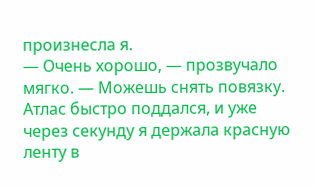произнесла я.
— Очень хорошо, — прозвучало мягко. — Можешь снять повязку.
Атлас быстро поддался, и уже через секунду я держала красную ленту в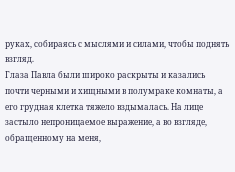руках, собираясь с мыслями и силами, чтобы поднять взгляд.
Глаза Павла были широко раскрыты и казались почти черными и хищными в полумраке комнаты, а его грудная клетка тяжело вздымалась. На лице застыло непроницаемое выражение, а во взгляде, обращенному на меня,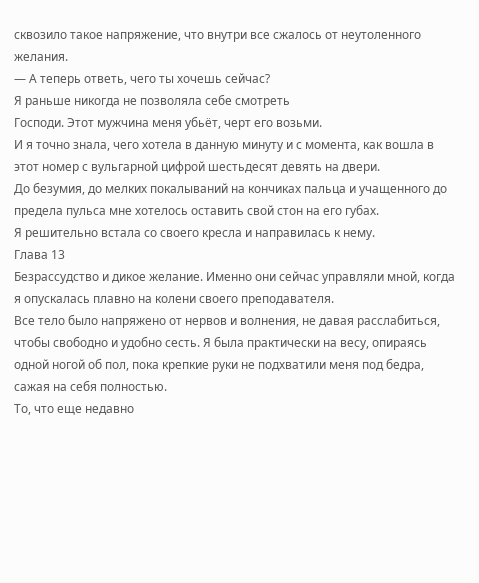сквозило такое напряжение, что внутри все сжалось от неутоленного желания.
— А теперь ответь, чего ты хочешь сейчас?
Я раньше никогда не позволяла себе смотреть
Господи. Этот мужчина меня убьёт, черт его возьми.
И я точно знала, чего хотела в данную минуту и с момента, как вошла в этот номер с вульгарной цифрой шестьдесят девять на двери.
До безумия, до мелких покалываний на кончиках пальца и учащенного до предела пульса мне хотелось оставить свой стон на его губах.
Я решительно встала со своего кресла и направилась к нему.
Глава 13
Безрассудство и дикое желание. Именно они сейчас управляли мной, когда я опускалась плавно на колени своего преподавателя.
Все тело было напряжено от нервов и волнения, не давая расслабиться, чтобы свободно и удобно сесть. Я была практически на весу, опираясь одной ногой об пол, пока крепкие руки не подхватили меня под бедра, сажая на себя полностью.
То, что еще недавно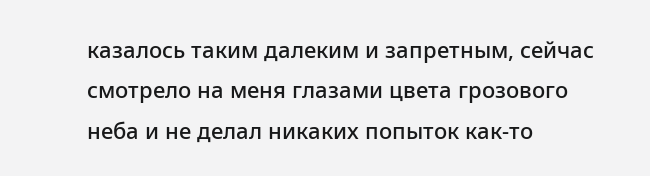казалось таким далеким и запретным, сейчас смотрело на меня глазами цвета грозового неба и не делал никаких попыток как-то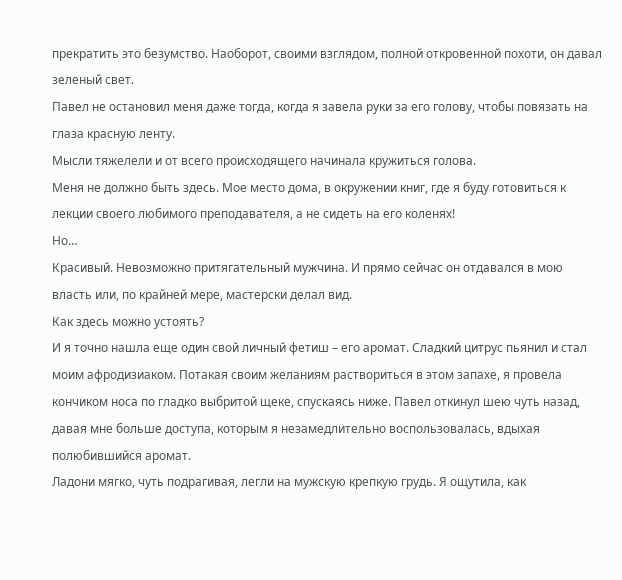прекратить это безумство. Наоборот, своими взглядом, полной откровенной похоти, он давал зеленый свет.
Павел не остановил меня даже тогда, когда я завела руки за его голову, чтобы повязать на глаза красную ленту.
Мысли тяжелели и от всего происходящего начинала кружиться голова.
Меня не должно быть здесь. Мое место дома, в окружении книг, где я буду готовиться к лекции своего любимого преподавателя, а не сидеть на его коленях!
Но…
Красивый. Невозможно притягательный мужчина. И прямо сейчас он отдавался в мою власть или, по крайней мере, мастерски делал вид.
Как здесь можно устоять?
И я точно нашла еще один свой личный фетиш – его аромат. Сладкий цитрус пьянил и стал моим афродизиаком. Потакая своим желаниям раствориться в этом запахе, я провела кончиком носа по гладко выбритой щеке, спускаясь ниже. Павел откинул шею чуть назад, давая мне больше доступа, которым я незамедлительно воспользовалась, вдыхая полюбившийся аромат.
Ладони мягко, чуть подрагивая, легли на мужскую крепкую грудь. Я ощутила, как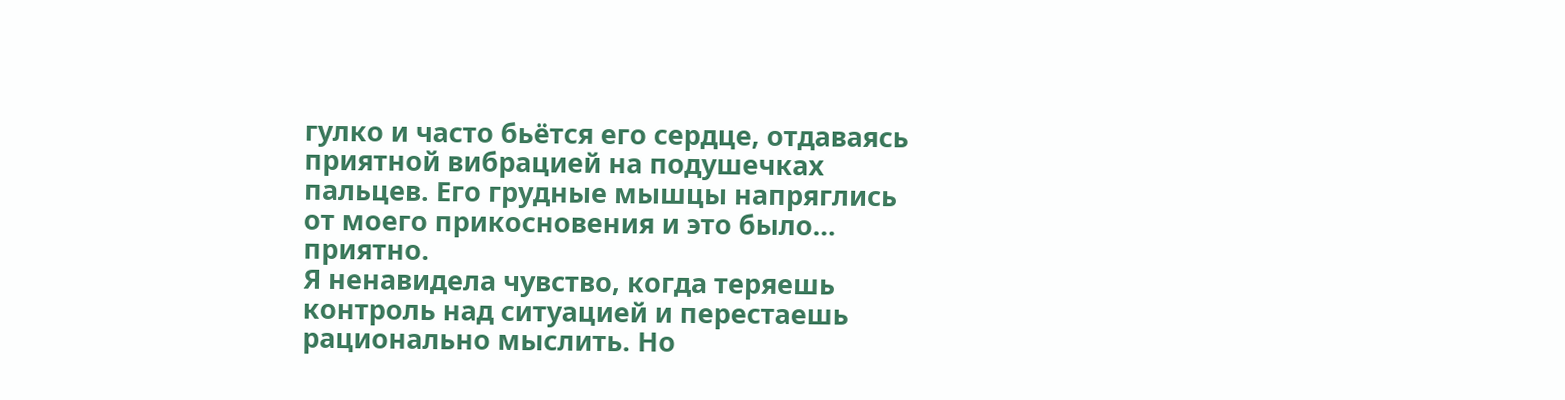гулко и часто бьётся его сердце, отдаваясь приятной вибрацией на подушечках пальцев. Его грудные мышцы напряглись от моего прикосновения и это было… приятно.
Я ненавидела чувство, когда теряешь контроль над ситуацией и перестаешь рационально мыслить. Но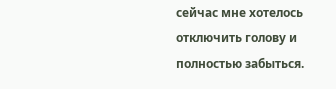сейчас мне хотелось отключить голову и полностью забыться.